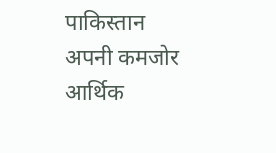पाकिस्तान अपनी कमजोर आर्थिक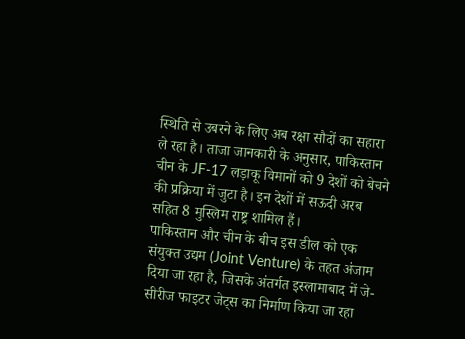स्थिति से उबरने के लिए अब रक्षा सौदों का सहारा ले रहा है। ताजा जानकारी के अनुसार, पाकिस्तान चीन के JF-17 लड़ाकू विमानों को 9 देशों को बेचने की प्रक्रिया में जुटा है। इन देशों में सऊदी अरब सहित 8 मुस्लिम राष्ट्र शामिल हैं।
पाकिस्तान और चीन के बीच इस डील को एक संयुक्त उद्यम (Joint Venture) के तहत अंजाम दिया जा रहा है, जिसके अंतर्गत इस्लामाबाद में जे-सीरीज फाइटर जेट्स का निर्माण किया जा रहा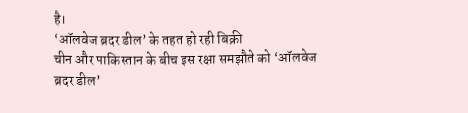है।
‘ऑलवेज ब्रदर डील’ के तहत हो रही बिक्री
चीन और पाकिस्तान के बीच इस रक्षा समझौते को ‘ऑलवेज ब्रदर डील’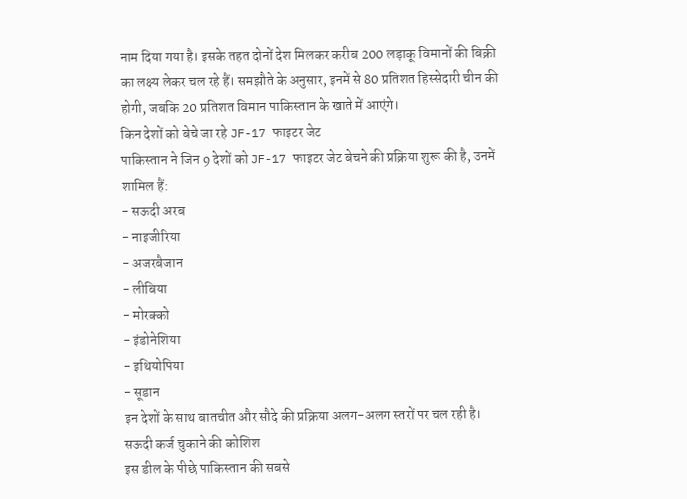नाम दिया गया है। इसके तहत दोनों देश मिलकर करीब 200 लड़ाकू विमानों की बिक्री का लक्ष्य लेकर चल रहे हैं। समझौते के अनुसार, इनमें से 80 प्रतिशत हिस्सेदारी चीन की होगी, जबकि 20 प्रतिशत विमान पाकिस्तान के खाते में आएंगे।
किन देशों को बेचे जा रहे JF-17 फाइटर जेट
पाकिस्तान ने जिन 9 देशों को JF-17 फाइटर जेट बेचने की प्रक्रिया शुरू की है, उनमें शामिल हैं:
- सऊदी अरब
- नाइजीरिया
- अजरबैजान
- लीबिया
- मोरक्को
- इंडोनेशिया
- इथियोपिया
- सूडान
इन देशों के साथ बातचीत और सौदे की प्रक्रिया अलग-अलग स्तरों पर चल रही है।
सऊदी कर्ज चुकाने की कोशिश
इस डील के पीछे पाकिस्तान की सबसे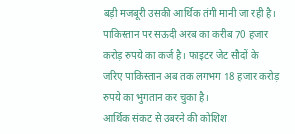बड़ी मजबूरी उसकी आर्थिक तंगी मानी जा रही है। पाकिस्तान पर सऊदी अरब का करीब 70 हजार करोड़ रुपये का कर्ज है। फाइटर जेट सौदों के जरिए पाकिस्तान अब तक लगभग 18 हजार करोड़ रुपये का भुगतान कर चुका है।
आर्थिक संकट से उबरने की कोशिश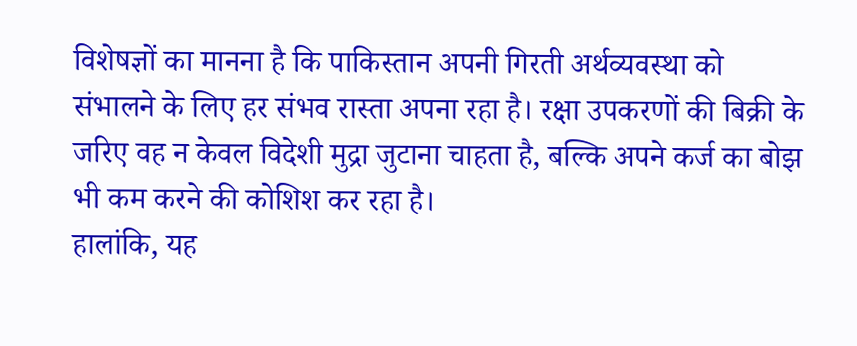विशेषज्ञों का मानना है कि पाकिस्तान अपनी गिरती अर्थव्यवस्था को संभालने के लिए हर संभव रास्ता अपना रहा है। रक्षा उपकरणों की बिक्री के जरिए वह न केवल विदेशी मुद्रा जुटाना चाहता है, बल्कि अपने कर्ज का बोझ भी कम करने की कोशिश कर रहा है।
हालांकि, यह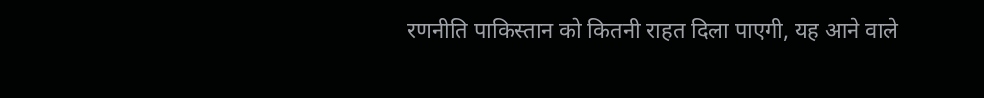रणनीति पाकिस्तान को कितनी राहत दिला पाएगी, यह आने वाले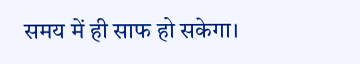समय में ही साफ हो सकेगा।